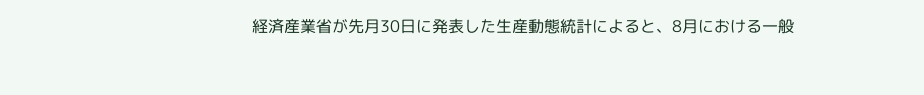経済産業省が先月30日に発表した生産動態統計によると、8月における一般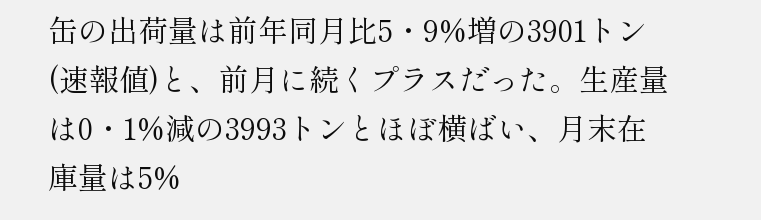缶の出荷量は前年同月比5・9%増の3901トン(速報値)と、前月に続くプラスだった。生産量は0・1%減の3993トンとほぼ横ばい、月末在庫量は5%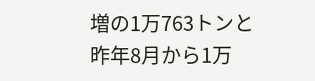増の1万763トンと昨年8月から1万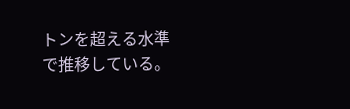トンを超える水準で推移している。